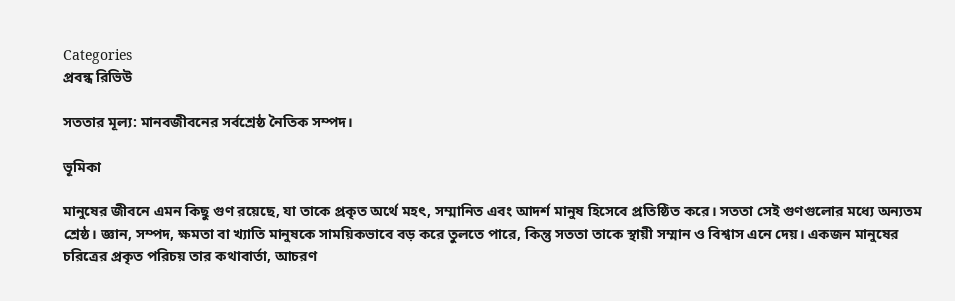Categories
প্রবন্ধ রিভিউ

সততার মূল্য: মানবজীবনের সর্বশ্রেষ্ঠ নৈতিক সম্পদ।

ভূমিকা

মানুষের জীবনে এমন কিছু গুণ রয়েছে, যা তাকে প্রকৃত অর্থে মহৎ, সম্মানিত এবং আদর্শ মানুষ হিসেবে প্রতিষ্ঠিত করে। সততা সেই গুণগুলোর মধ্যে অন্যতম শ্রেষ্ঠ। জ্ঞান, সম্পদ, ক্ষমতা বা খ্যাতি মানুষকে সাময়িকভাবে বড় করে তুলতে পারে, কিন্তু সততা তাকে স্থায়ী সম্মান ও বিশ্বাস এনে দেয়। একজন মানুষের চরিত্রের প্রকৃত পরিচয় তার কথাবার্তা, আচরণ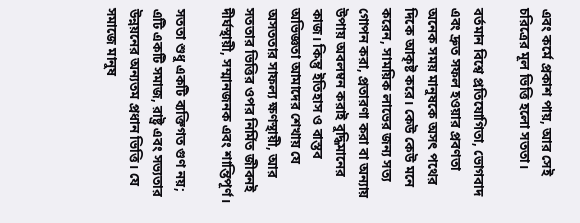এবং কর্মে প্রকাশ পায়, আর সেই চরিত্রের মূল ভিত্তি হলো সততা।

বর্তমান বিশ্বে প্রতিযোগিতা, ভোগবাদ এবং দ্রুত সফল হওয়ার প্রবণতা অনেক সময় মানুষকে অসৎ পথের দিকে আকৃষ্ট করে। কেউ কেউ মনে করেন, সাময়িক লাভের জন্য সত্য গোপন করা, প্রতারণা করা বা অন্যায় উপায় অবলম্বন করাই বুদ্ধিমানের কাজ। কিন্তু ইতিহাস ও বাস্তব অভিজ্ঞতা আমাদের শেখায় যে অসততার সাফল্য ক্ষণস্থায়ী, আর সততার ভিত্তির ওপর নির্মিত জীবনই দীর্ঘস্থায়ী, সম্মানজনক এবং শান্তিপূর্ণ।

সততা শুধু একটি ব্যক্তিগত গুণ নয়; এটি একটি সমাজ, রাষ্ট্র এবং সভ্যতার উন্নয়নের অন্যতম প্রধান ভিত্তি। যে সমাজে মানুষ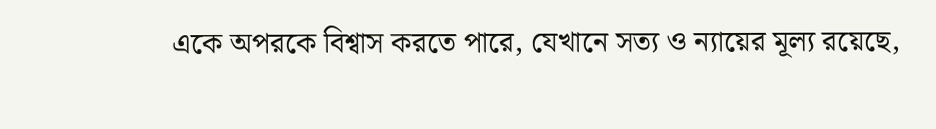একে অপরকে বিশ্বাস করতে পারে, যেখানে সত্য ও ন্যায়ের মূল্য রয়েছে,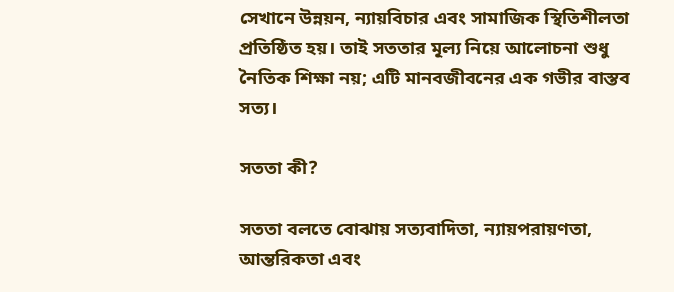সেখানে উন্নয়ন, ন্যায়বিচার এবং সামাজিক স্থিতিশীলতা প্রতিষ্ঠিত হয়। তাই সততার মূল্য নিয়ে আলোচনা শুধু নৈতিক শিক্ষা নয়; এটি মানবজীবনের এক গভীর বাস্তব সত্য।

সততা কী?

সততা বলতে বোঝায় সত্যবাদিতা, ন্যায়পরায়ণতা, আন্তরিকতা এবং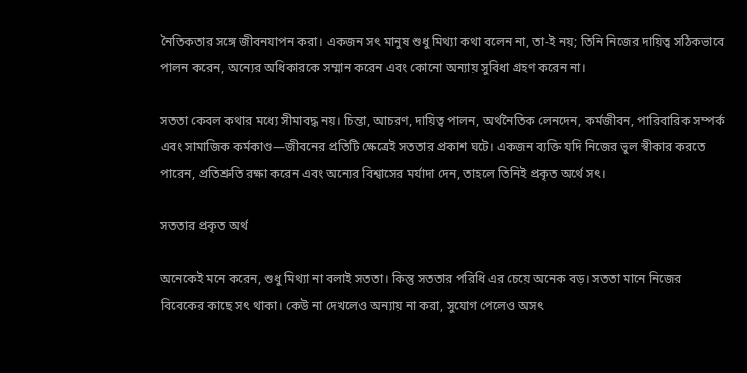নৈতিকতার সঙ্গে জীবনযাপন করা। একজন সৎ মানুষ শুধু মিথ্যা কথা বলেন না, তা-ই নয়; তিনি নিজের দায়িত্ব সঠিকভাবে পালন করেন, অন্যের অধিকারকে সম্মান করেন এবং কোনো অন্যায় সুবিধা গ্রহণ করেন না।

সততা কেবল কথার মধ্যে সীমাবদ্ধ নয়। চিন্তা, আচরণ, দায়িত্ব পালন, অর্থনৈতিক লেনদেন, কর্মজীবন, পারিবারিক সম্পর্ক এবং সামাজিক কর্মকাণ্ড—জীবনের প্রতিটি ক্ষেত্রেই সততার প্রকাশ ঘটে। একজন ব্যক্তি যদি নিজের ভুল স্বীকার করতে পারেন, প্রতিশ্রুতি রক্ষা করেন এবং অন্যের বিশ্বাসের মর্যাদা দেন, তাহলে তিনিই প্রকৃত অর্থে সৎ।

সততার প্রকৃত অর্থ

অনেকেই মনে করেন, শুধু মিথ্যা না বলাই সততা। কিন্তু সততার পরিধি এর চেয়ে অনেক বড়। সততা মানে নিজের বিবেকের কাছে সৎ থাকা। কেউ না দেখলেও অন্যায় না করা, সুযোগ পেলেও অসৎ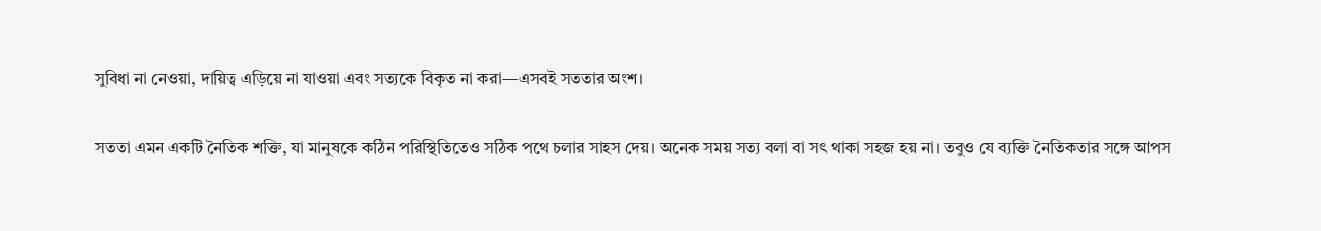সুবিধা না নেওয়া, দায়িত্ব এড়িয়ে না যাওয়া এবং সত্যকে বিকৃত না করা—এসবই সততার অংশ।

সততা এমন একটি নৈতিক শক্তি, যা মানুষকে কঠিন পরিস্থিতিতেও সঠিক পথে চলার সাহস দেয়। অনেক সময় সত্য বলা বা সৎ থাকা সহজ হয় না। তবুও যে ব্যক্তি নৈতিকতার সঙ্গে আপস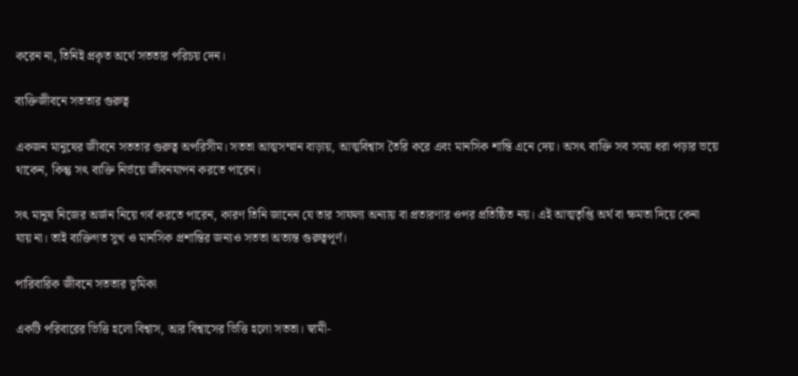করেন না, তিনিই প্রকৃত অর্থে সততার পরিচয় দেন।

ব্যক্তিজীবনে সততার গুরুত্ব

একজন মানুষের জীবনে সততার গুরুত্ব অপরিসীম। সততা আত্মসম্মান বাড়ায়, আত্মবিশ্বাস তৈরি করে এবং মানসিক শান্তি এনে দেয়। অসৎ ব্যক্তি সব সময় ধরা পড়ার ভয়ে থাকেন, কিন্তু সৎ ব্যক্তি নির্ভয়ে জীবনযাপন করতে পারেন।

সৎ মানুষ নিজের অর্জন নিয়ে গর্ব করতে পারেন, কারণ তিনি জানেন যে তার সাফল্য অন্যায় বা প্রতারণার ওপর প্রতিষ্ঠিত নয়। এই আত্মতৃপ্তি অর্থ বা ক্ষমতা দিয়ে কেনা যায় না। তাই ব্যক্তিগত সুখ ও মানসিক প্রশান্তির জন্যও সততা অত্যন্ত গুরুত্বপূর্ণ।

পারিবারিক জীবনে সততার ভূমিকা

একটি পরিবারের ভিত্তি হলো বিশ্বাস, আর বিশ্বাসের ভিত্তি হলো সততা। স্বামী-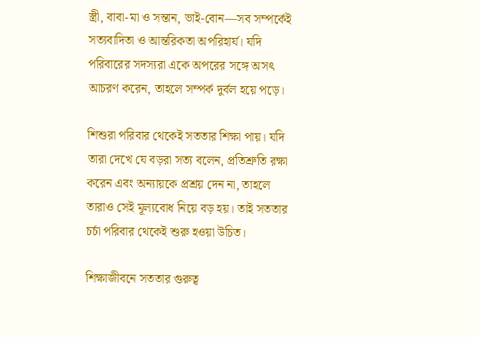স্ত্রী, বাবা-মা ও সন্তান, ভাই-বোন—সব সম্পর্কেই সত্যবাদিতা ও আন্তরিকতা অপরিহার্য। যদি পরিবারের সদস্যরা একে অপরের সঙ্গে অসৎ আচরণ করেন, তাহলে সম্পর্ক দুর্বল হয়ে পড়ে।

শিশুরা পরিবার থেকেই সততার শিক্ষা পায়। যদি তারা দেখে যে বড়রা সত্য বলেন, প্রতিশ্রুতি রক্ষা করেন এবং অন্যায়কে প্রশ্রয় দেন না, তাহলে তারাও সেই মূল্যবোধ নিয়ে বড় হয়। তাই সততার চর্চা পরিবার থেকেই শুরু হওয়া উচিত।

শিক্ষাজীবনে সততার গুরুত্ব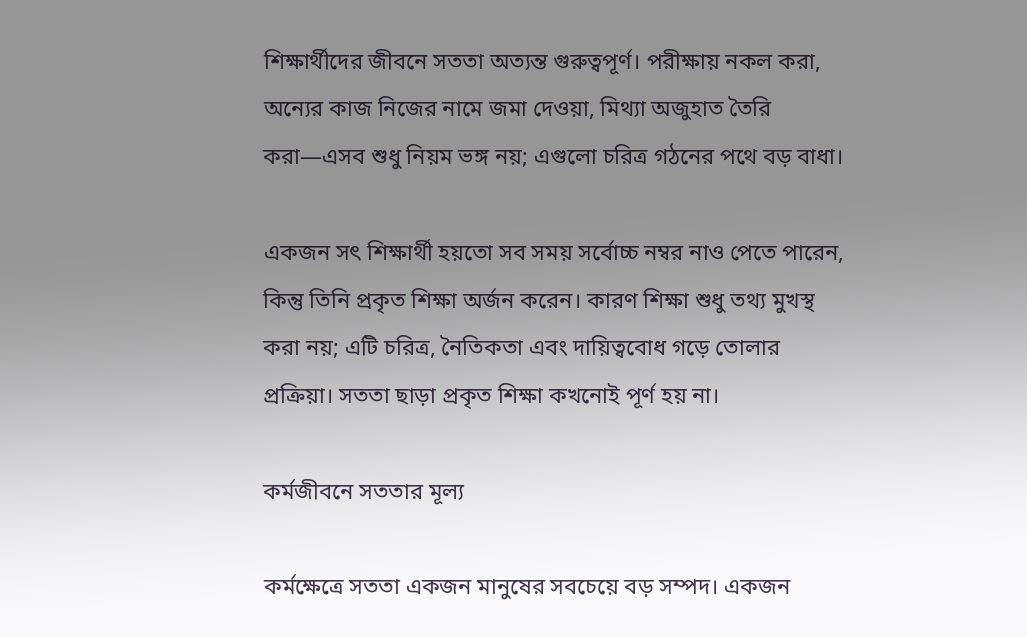শিক্ষার্থীদের জীবনে সততা অত্যন্ত গুরুত্বপূর্ণ। পরীক্ষায় নকল করা, অন্যের কাজ নিজের নামে জমা দেওয়া, মিথ্যা অজুহাত তৈরি করা—এসব শুধু নিয়ম ভঙ্গ নয়; এগুলো চরিত্র গঠনের পথে বড় বাধা।

একজন সৎ শিক্ষার্থী হয়তো সব সময় সর্বোচ্চ নম্বর নাও পেতে পারেন, কিন্তু তিনি প্রকৃত শিক্ষা অর্জন করেন। কারণ শিক্ষা শুধু তথ্য মুখস্থ করা নয়; এটি চরিত্র, নৈতিকতা এবং দায়িত্ববোধ গড়ে তোলার প্রক্রিয়া। সততা ছাড়া প্রকৃত শিক্ষা কখনোই পূর্ণ হয় না।

কর্মজীবনে সততার মূল্য

কর্মক্ষেত্রে সততা একজন মানুষের সবচেয়ে বড় সম্পদ। একজন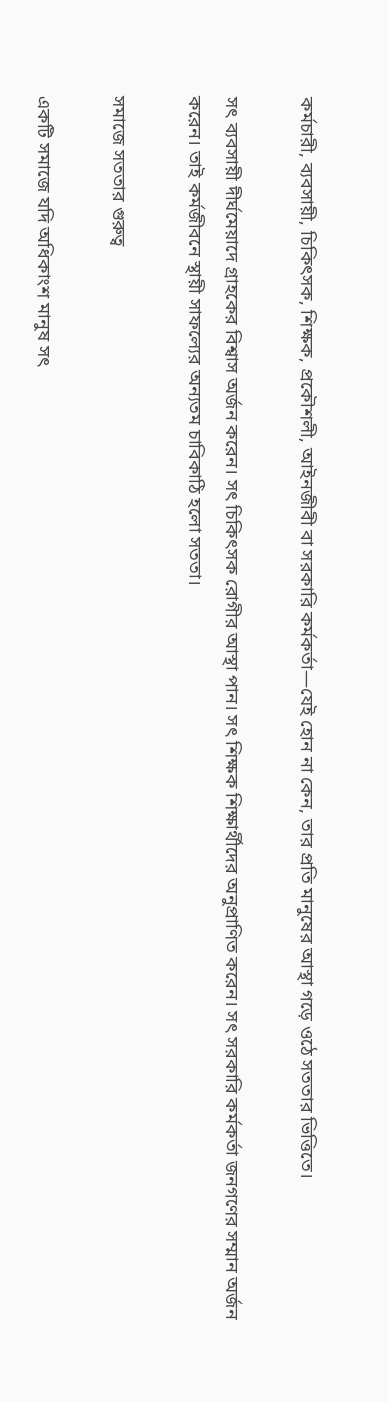কর্মচারী, ব্যবসায়ী, চিকিৎসক, শিক্ষক, প্রকৌশলী, আইনজীবী বা সরকারি কর্মকর্তা—যেই হোন না কেন, তার প্রতি মানুষের আস্থা গড়ে ওঠে সততার ভিত্তিতে।

সৎ ব্যবসায়ী দীর্ঘমেয়াদে গ্রাহকের বিশ্বাস অর্জন করেন। সৎ চিকিৎসক রোগীর আস্থা পান। সৎ শিক্ষক শিক্ষার্থীদের অনুপ্রাণিত করেন। সৎ সরকারি কর্মকর্তা জনগণের সম্মান অর্জন করেন। তাই কর্মজীবনে স্থায়ী সাফল্যের অন্যতম চাবিকাঠি হলো সততা।

সমাজে সততার গুরুত্ব

একটি সমাজে যদি অধিকাংশ মানুষ সৎ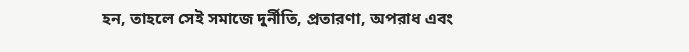হন, তাহলে সেই সমাজে দুর্নীতি, প্রতারণা, অপরাধ এবং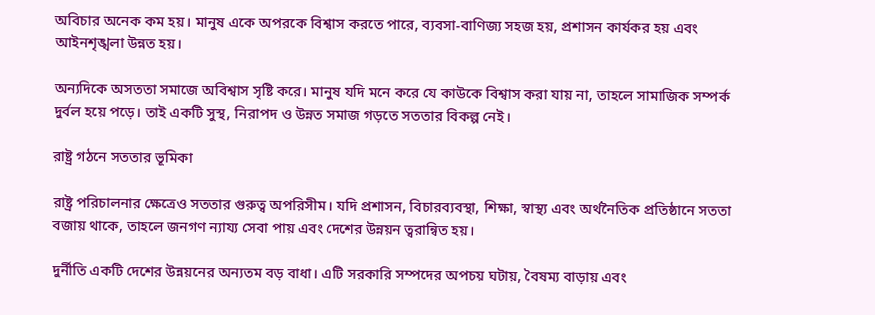অবিচার অনেক কম হয়। মানুষ একে অপরকে বিশ্বাস করতে পারে, ব্যবসা-বাণিজ্য সহজ হয়, প্রশাসন কার্যকর হয় এবং আইনশৃঙ্খলা উন্নত হয়।

অন্যদিকে অসততা সমাজে অবিশ্বাস সৃষ্টি করে। মানুষ যদি মনে করে যে কাউকে বিশ্বাস করা যায় না, তাহলে সামাজিক সম্পর্ক দুর্বল হয়ে পড়ে। তাই একটি সুস্থ, নিরাপদ ও উন্নত সমাজ গড়তে সততার বিকল্প নেই।

রাষ্ট্র গঠনে সততার ভূমিকা

রাষ্ট্র পরিচালনার ক্ষেত্রেও সততার গুরুত্ব অপরিসীম। যদি প্রশাসন, বিচারব্যবস্থা, শিক্ষা, স্বাস্থ্য এবং অর্থনৈতিক প্রতিষ্ঠানে সততা বজায় থাকে, তাহলে জনগণ ন্যায্য সেবা পায় এবং দেশের উন্নয়ন ত্বরান্বিত হয়।

দুর্নীতি একটি দেশের উন্নয়নের অন্যতম বড় বাধা। এটি সরকারি সম্পদের অপচয় ঘটায়, বৈষম্য বাড়ায় এবং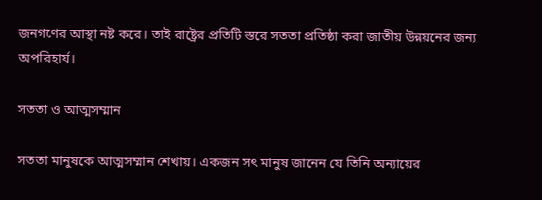জনগণের আস্থা নষ্ট করে। তাই রাষ্ট্রের প্রতিটি স্তরে সততা প্রতিষ্ঠা করা জাতীয় উন্নয়নের জন্য অপরিহার্য।

সততা ও আত্মসম্মান

সততা মানুষকে আত্মসম্মান শেখায়। একজন সৎ মানুষ জানেন যে তিনি অন্যায়ের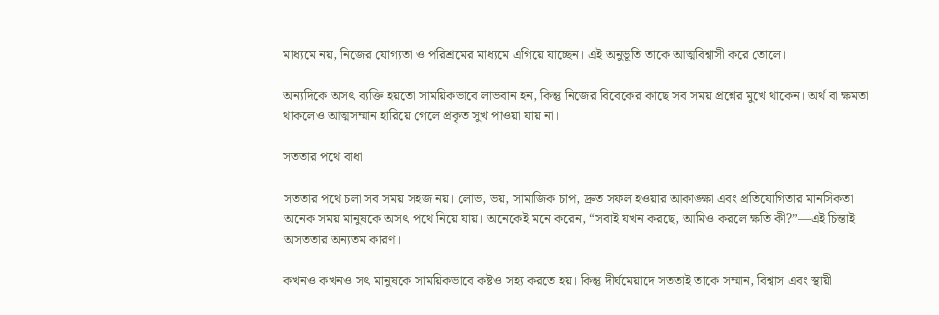মাধ্যমে নয়, নিজের যোগ্যতা ও পরিশ্রমের মাধ্যমে এগিয়ে যাচ্ছেন। এই অনুভূতি তাকে আত্মবিশ্বাসী করে তোলে।

অন্যদিকে অসৎ ব্যক্তি হয়তো সাময়িকভাবে লাভবান হন, কিন্তু নিজের বিবেকের কাছে সব সময় প্রশ্নের মুখে থাকেন। অর্থ বা ক্ষমতা থাকলেও আত্মসম্মান হারিয়ে গেলে প্রকৃত সুখ পাওয়া যায় না।

সততার পথে বাধা

সততার পথে চলা সব সময় সহজ নয়। লোভ, ভয়, সামাজিক চাপ, দ্রুত সফল হওয়ার আকাঙ্ক্ষা এবং প্রতিযোগিতার মানসিকতা অনেক সময় মানুষকে অসৎ পথে নিয়ে যায়। অনেকেই মনে করেন, “সবাই যখন করছে, আমিও করলে ক্ষতি কী?”—এই চিন্তাই অসততার অন্যতম কারণ।

কখনও কখনও সৎ মানুষকে সাময়িকভাবে কষ্টও সহ্য করতে হয়। কিন্তু দীর্ঘমেয়াদে সততাই তাকে সম্মান, বিশ্বাস এবং স্থায়ী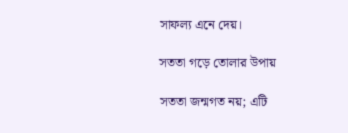সাফল্য এনে দেয়।

সততা গড়ে তোলার উপায়

সততা জন্মগত নয়; এটি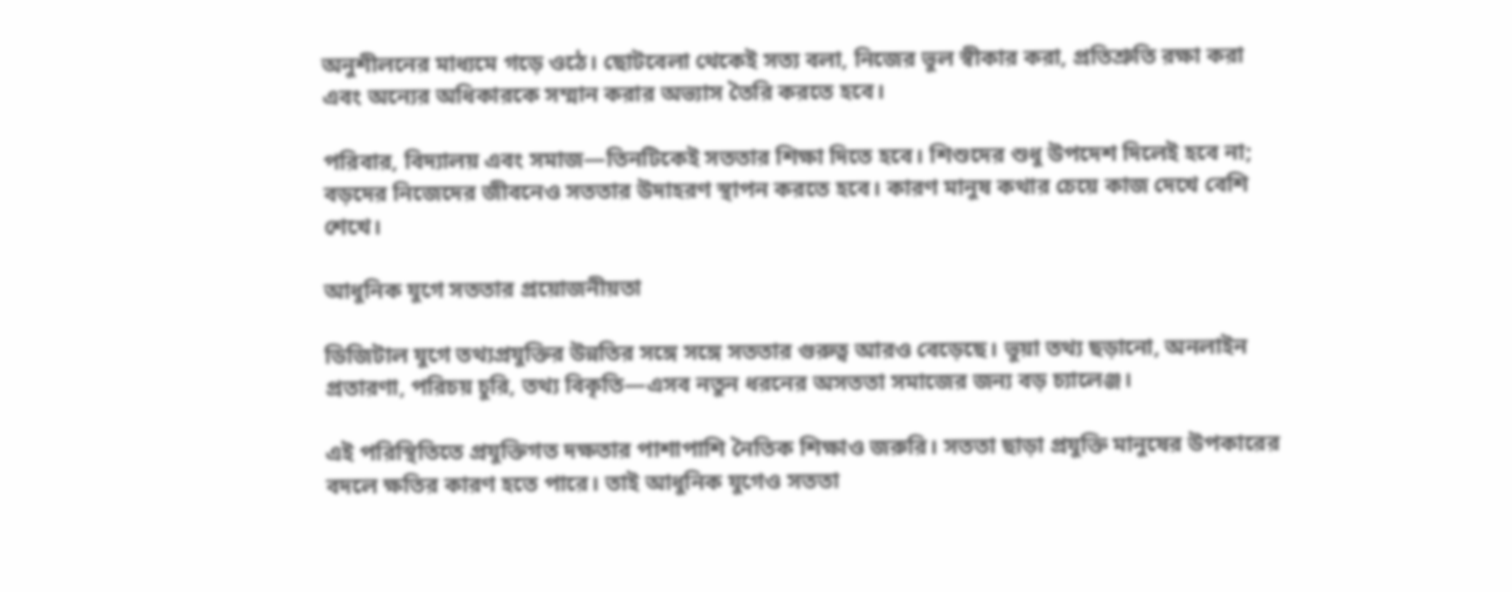অনুশীলনের মাধ্যমে গড়ে ওঠে। ছোটবেলা থেকেই সত্য বলা, নিজের ভুল স্বীকার করা, প্রতিশ্রুতি রক্ষা করা এবং অন্যের অধিকারকে সম্মান করার অভ্যাস তৈরি করতে হবে।

পরিবার, বিদ্যালয় এবং সমাজ—তিনটিকেই সততার শিক্ষা দিতে হবে। শিশুদের শুধু উপদেশ দিলেই হবে না; বড়দের নিজেদের জীবনেও সততার উদাহরণ স্থাপন করতে হবে। কারণ মানুষ কথার চেয়ে কাজ দেখে বেশি শেখে।

আধুনিক যুগে সততার প্রয়োজনীয়তা

ডিজিটাল যুগে তথ্যপ্রযুক্তির উন্নতির সঙ্গে সঙ্গে সততার গুরুত্ব আরও বেড়েছে। ভুয়া তথ্য ছড়ানো, অনলাইন প্রতারণা, পরিচয় চুরি, তথ্য বিকৃতি—এসব নতুন ধরনের অসততা সমাজের জন্য বড় চ্যালেঞ্জ।

এই পরিস্থিতিতে প্রযুক্তিগত দক্ষতার পাশাপাশি নৈতিক শিক্ষাও জরুরি। সততা ছাড়া প্রযুক্তি মানুষের উপকারের বদলে ক্ষতির কারণ হতে পারে। তাই আধুনিক যুগেও সততা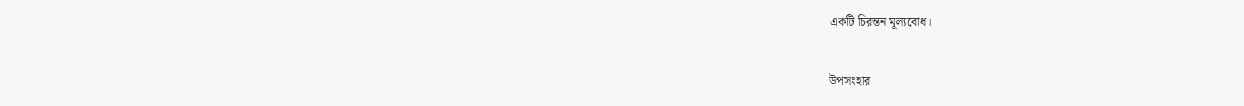একটি চিরন্তন মূল্যবোধ।

উপসংহার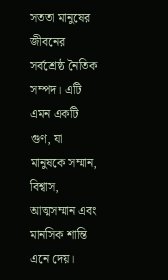সততা মানুষের জীবনের সর্বশ্রেষ্ঠ নৈতিক সম্পদ। এটি এমন একটি গুণ, যা মানুষকে সম্মান, বিশ্বাস, আত্মসম্মান এবং মানসিক শান্তি এনে দেয়।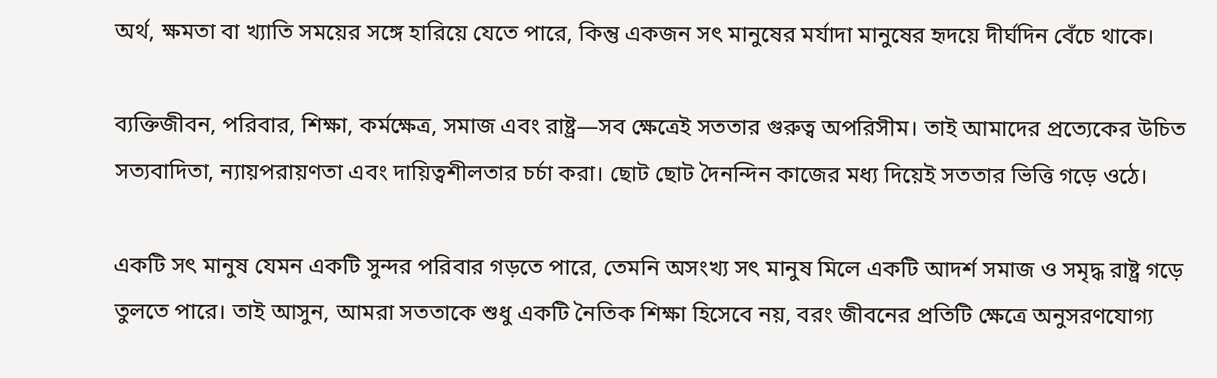অর্থ, ক্ষমতা বা খ্যাতি সময়ের সঙ্গে হারিয়ে যেতে পারে, কিন্তু একজন সৎ মানুষের মর্যাদা মানুষের হৃদয়ে দীর্ঘদিন বেঁচে থাকে।

ব্যক্তিজীবন, পরিবার, শিক্ষা, কর্মক্ষেত্র, সমাজ এবং রাষ্ট্র—সব ক্ষেত্রেই সততার গুরুত্ব অপরিসীম। তাই আমাদের প্রত্যেকের উচিত সত্যবাদিতা, ন্যায়পরায়ণতা এবং দায়িত্বশীলতার চর্চা করা। ছোট ছোট দৈনন্দিন কাজের মধ্য দিয়েই সততার ভিত্তি গড়ে ওঠে।

একটি সৎ মানুষ যেমন একটি সুন্দর পরিবার গড়তে পারে, তেমনি অসংখ্য সৎ মানুষ মিলে একটি আদর্শ সমাজ ও সমৃদ্ধ রাষ্ট্র গড়ে তুলতে পারে। তাই আসুন, আমরা সততাকে শুধু একটি নৈতিক শিক্ষা হিসেবে নয়, বরং জীবনের প্রতিটি ক্ষেত্রে অনুসরণযোগ্য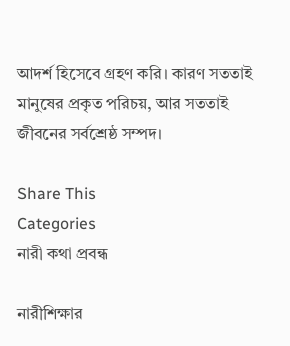আদর্শ হিসেবে গ্রহণ করি। কারণ সততাই মানুষের প্রকৃত পরিচয়, আর সততাই জীবনের সর্বশ্রেষ্ঠ সম্পদ।

Share This
Categories
নারী কথা প্রবন্ধ

নারীশিক্ষার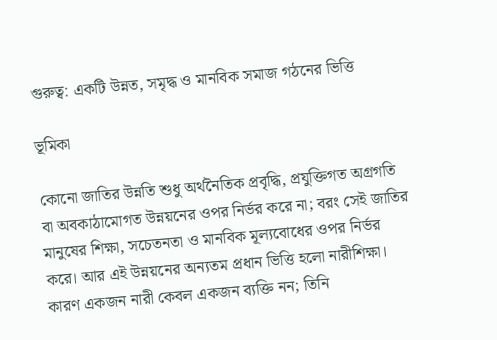গুরুত্ব: একটি উন্নত, সমৃদ্ধ ও মানবিক সমাজ গঠনের ভিত্তি

ভূমিকা

কোনো জাতির উন্নতি শুধু অর্থনৈতিক প্রবৃদ্ধি, প্রযুক্তিগত অগ্রগতি বা অবকাঠামোগত উন্নয়নের ওপর নির্ভর করে না; বরং সেই জাতির মানুষের শিক্ষা, সচেতনতা ও মানবিক মূল্যবোধের ওপর নির্ভর করে। আর এই উন্নয়নের অন্যতম প্রধান ভিত্তি হলো নারীশিক্ষা। কারণ একজন নারী কেবল একজন ব্যক্তি নন; তিনি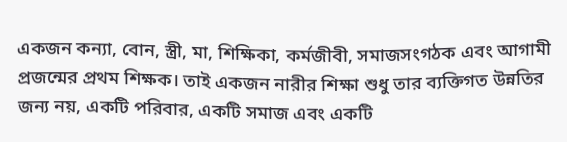একজন কন্যা, বোন, স্ত্রী, মা, শিক্ষিকা, কর্মজীবী, সমাজসংগঠক এবং আগামী প্রজন্মের প্রথম শিক্ষক। তাই একজন নারীর শিক্ষা শুধু তার ব্যক্তিগত উন্নতির জন্য নয়, একটি পরিবার, একটি সমাজ এবং একটি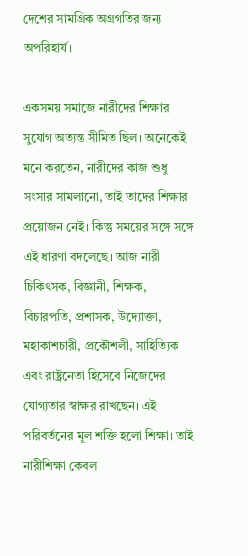দেশের সামগ্রিক অগ্রগতির জন্য অপরিহার্য।

একসময় সমাজে নারীদের শিক্ষার সুযোগ অত্যন্ত সীমিত ছিল। অনেকেই মনে করতেন, নারীদের কাজ শুধু সংসার সামলানো, তাই তাদের শিক্ষার প্রয়োজন নেই। কিন্তু সময়ের সঙ্গে সঙ্গে এই ধারণা বদলেছে। আজ নারী চিকিৎসক, বিজ্ঞানী, শিক্ষক, বিচারপতি, প্রশাসক, উদ্যোক্তা, মহাকাশচারী, প্রকৌশলী, সাহিত্যিক এবং রাষ্ট্রনেতা হিসেবে নিজেদের যোগ্যতার স্বাক্ষর রাখছেন। এই পরিবর্তনের মূল শক্তি হলো শিক্ষা। তাই নারীশিক্ষা কেবল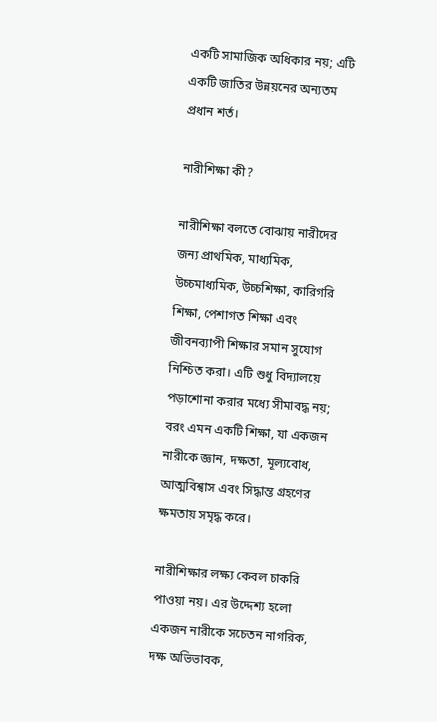একটি সামাজিক অধিকার নয়; এটি একটি জাতির উন্নয়নের অন্যতম প্রধান শর্ত।

নারীশিক্ষা কী?

নারীশিক্ষা বলতে বোঝায় নারীদের জন্য প্রাথমিক, মাধ্যমিক, উচ্চমাধ্যমিক, উচ্চশিক্ষা, কারিগরি শিক্ষা, পেশাগত শিক্ষা এবং জীবনব্যাপী শিক্ষার সমান সুযোগ নিশ্চিত করা। এটি শুধু বিদ্যালয়ে পড়াশোনা করার মধ্যে সীমাবদ্ধ নয়; বরং এমন একটি শিক্ষা, যা একজন নারীকে জ্ঞান, দক্ষতা, মূল্যবোধ, আত্মবিশ্বাস এবং সিদ্ধান্ত গ্রহণের ক্ষমতায় সমৃদ্ধ করে।

নারীশিক্ষার লক্ষ্য কেবল চাকরি পাওয়া নয়। এর উদ্দেশ্য হলো একজন নারীকে সচেতন নাগরিক, দক্ষ অভিভাবক,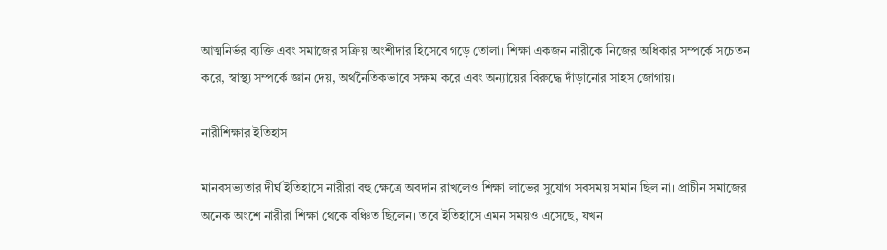আত্মনির্ভর ব্যক্তি এবং সমাজের সক্রিয় অংশীদার হিসেবে গড়ে তোলা। শিক্ষা একজন নারীকে নিজের অধিকার সম্পর্কে সচেতন করে, স্বাস্থ্য সম্পর্কে জ্ঞান দেয়, অর্থনৈতিকভাবে সক্ষম করে এবং অন্যায়ের বিরুদ্ধে দাঁড়ানোর সাহস জোগায়।

নারীশিক্ষার ইতিহাস

মানবসভ্যতার দীর্ঘ ইতিহাসে নারীরা বহু ক্ষেত্রে অবদান রাখলেও শিক্ষা লাভের সুযোগ সবসময় সমান ছিল না। প্রাচীন সমাজের অনেক অংশে নারীরা শিক্ষা থেকে বঞ্চিত ছিলেন। তবে ইতিহাসে এমন সময়ও এসেছে, যখন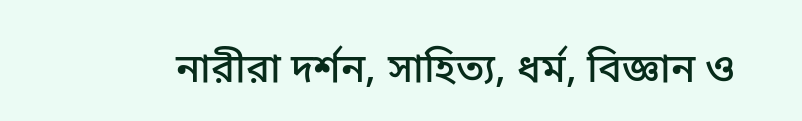নারীরা দর্শন, সাহিত্য, ধর্ম, বিজ্ঞান ও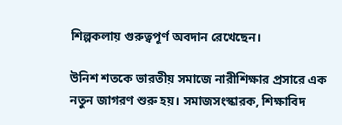শিল্পকলায় গুরুত্বপূর্ণ অবদান রেখেছেন।

উনিশ শতকে ভারতীয় সমাজে নারীশিক্ষার প্রসারে এক নতুন জাগরণ শুরু হয়। সমাজসংস্কারক, শিক্ষাবিদ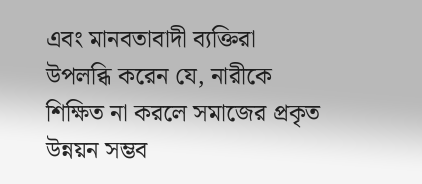এবং মানবতাবাদী ব্যক্তিরা উপলব্ধি করেন যে, নারীকে শিক্ষিত না করলে সমাজের প্রকৃত উন্নয়ন সম্ভব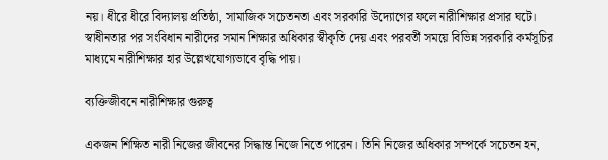নয়। ধীরে ধীরে বিদ্যালয় প্রতিষ্ঠা, সামাজিক সচেতনতা এবং সরকারি উদ্যোগের ফলে নারীশিক্ষার প্রসার ঘটে। স্বাধীনতার পর সংবিধান নারীদের সমান শিক্ষার অধিকার স্বীকৃতি দেয় এবং পরবর্তী সময়ে বিভিন্ন সরকারি কর্মসূচির মাধ্যমে নারীশিক্ষার হার উল্লেখযোগ্যভাবে বৃদ্ধি পায়।

ব্যক্তিজীবনে নারীশিক্ষার গুরুত্ব

একজন শিক্ষিত নারী নিজের জীবনের সিদ্ধান্ত নিজে নিতে পারেন। তিনি নিজের অধিকার সম্পর্কে সচেতন হন,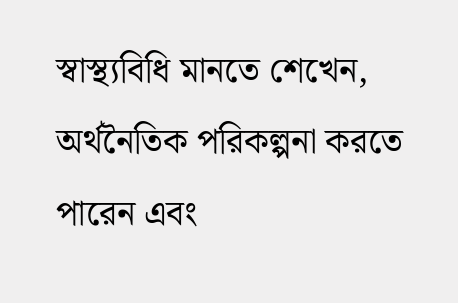স্বাস্থ্যবিধি মানতে শেখেন, অর্থনৈতিক পরিকল্পনা করতে পারেন এবং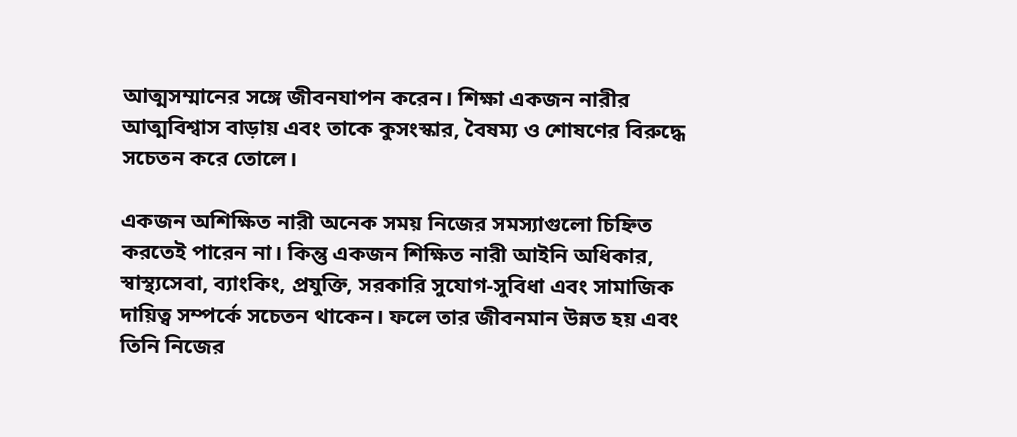আত্মসম্মানের সঙ্গে জীবনযাপন করেন। শিক্ষা একজন নারীর আত্মবিশ্বাস বাড়ায় এবং তাকে কুসংস্কার, বৈষম্য ও শোষণের বিরুদ্ধে সচেতন করে তোলে।

একজন অশিক্ষিত নারী অনেক সময় নিজের সমস্যাগুলো চিহ্নিত করতেই পারেন না। কিন্তু একজন শিক্ষিত নারী আইনি অধিকার, স্বাস্থ্যসেবা, ব্যাংকিং, প্রযুক্তি, সরকারি সুযোগ-সুবিধা এবং সামাজিক দায়িত্ব সম্পর্কে সচেতন থাকেন। ফলে তার জীবনমান উন্নত হয় এবং তিনি নিজের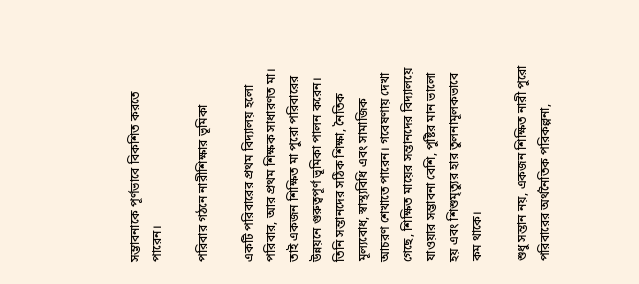সম্ভাবনাকে পূর্ণভাবে বিকশিত করতে পারেন।

পরিবার গঠনে নারীশিক্ষার ভূমিকা

একটি পরিবারের প্রথম বিদ্যালয় হলো পরিবার, আর প্রথম শিক্ষক সাধারণত মা। তাই একজন শিক্ষিত মা পুরো পরিবারের উন্নয়নে গুরুত্বপূর্ণ ভূমিকা পালন করেন। তিনি সন্তানদের সঠিক শিক্ষা, নৈতিক মূল্যবোধ, স্বাস্থ্যবিধি এবং সামাজিক আচরণ শেখাতে পারেন। গবেষণায় দেখা গেছে, শিক্ষিত মায়ের সন্তানদের বিদ্যালয়ে যাওয়ার সম্ভাবনা বেশি, পুষ্টির মান ভালো হয় এবং শিশুমৃত্যুর হার তুলনামূলকভাবে কম থাকে।

শুধু সন্তান নয়, একজন শিক্ষিত নারী পুরো পরিবারের অর্থনৈতিক পরিকল্পনা,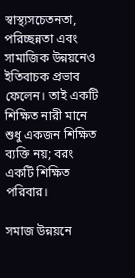স্বাস্থ্যসচেতনতা, পরিচ্ছন্নতা এবং সামাজিক উন্নয়নেও ইতিবাচক প্রভাব ফেলেন। তাই একটি শিক্ষিত নারী মানে শুধু একজন শিক্ষিত ব্যক্তি নয়; বরং একটি শিক্ষিত পরিবার।

সমাজ উন্নয়নে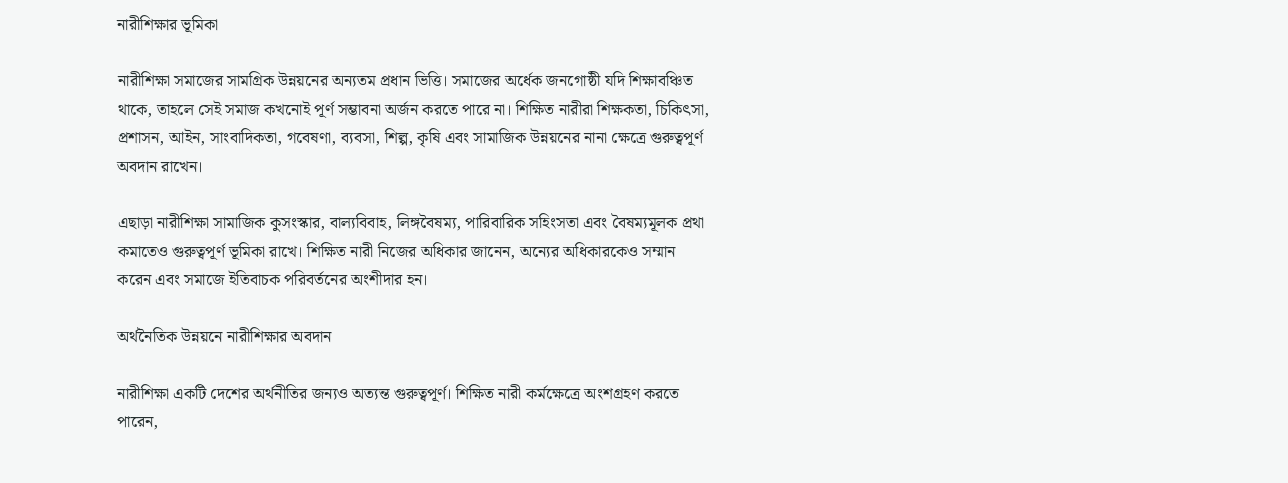নারীশিক্ষার ভূমিকা

নারীশিক্ষা সমাজের সামগ্রিক উন্নয়নের অন্যতম প্রধান ভিত্তি। সমাজের অর্ধেক জনগোষ্ঠী যদি শিক্ষাবঞ্চিত থাকে, তাহলে সেই সমাজ কখনোই পূর্ণ সম্ভাবনা অর্জন করতে পারে না। শিক্ষিত নারীরা শিক্ষকতা, চিকিৎসা, প্রশাসন, আইন, সাংবাদিকতা, গবেষণা, ব্যবসা, শিল্প, কৃষি এবং সামাজিক উন্নয়নের নানা ক্ষেত্রে গুরুত্বপূর্ণ অবদান রাখেন।

এছাড়া নারীশিক্ষা সামাজিক কুসংস্কার, বাল্যবিবাহ, লিঙ্গবৈষম্য, পারিবারিক সহিংসতা এবং বৈষম্যমূলক প্রথা কমাতেও গুরুত্বপূর্ণ ভূমিকা রাখে। শিক্ষিত নারী নিজের অধিকার জানেন, অন্যের অধিকারকেও সম্মান করেন এবং সমাজে ইতিবাচক পরিবর্তনের অংশীদার হন।

অর্থনৈতিক উন্নয়নে নারীশিক্ষার অবদান

নারীশিক্ষা একটি দেশের অর্থনীতির জন্যও অত্যন্ত গুরুত্বপূর্ণ। শিক্ষিত নারী কর্মক্ষেত্রে অংশগ্রহণ করতে পারেন,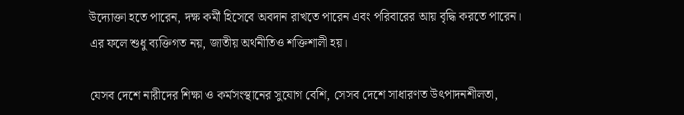উদ্যোক্তা হতে পারেন, দক্ষ কর্মী হিসেবে অবদান রাখতে পারেন এবং পরিবারের আয় বৃদ্ধি করতে পারেন। এর ফলে শুধু ব্যক্তিগত নয়, জাতীয় অর্থনীতিও শক্তিশালী হয়।

যেসব দেশে নারীদের শিক্ষা ও কর্মসংস্থানের সুযোগ বেশি, সেসব দেশে সাধারণত উৎপাদনশীলতা,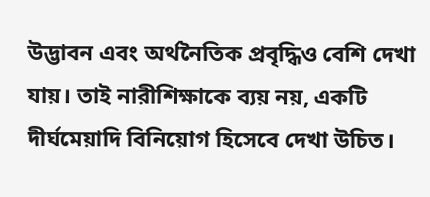উদ্ভাবন এবং অর্থনৈতিক প্রবৃদ্ধিও বেশি দেখা যায়। তাই নারীশিক্ষাকে ব্যয় নয়, একটি দীর্ঘমেয়াদি বিনিয়োগ হিসেবে দেখা উচিত।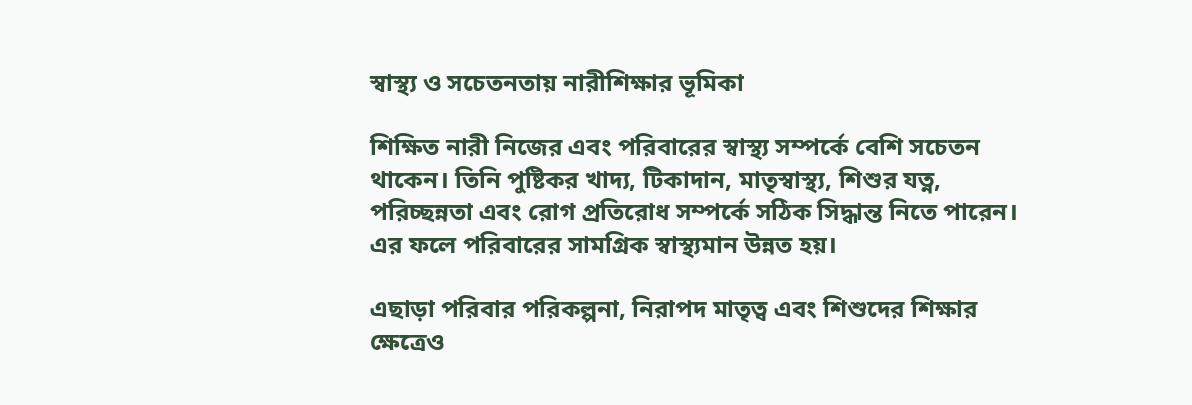স্বাস্থ্য ও সচেতনতায় নারীশিক্ষার ভূমিকা

শিক্ষিত নারী নিজের এবং পরিবারের স্বাস্থ্য সম্পর্কে বেশি সচেতন থাকেন। তিনি পুষ্টিকর খাদ্য, টিকাদান, মাতৃস্বাস্থ্য, শিশুর যত্ন, পরিচ্ছন্নতা এবং রোগ প্রতিরোধ সম্পর্কে সঠিক সিদ্ধান্ত নিতে পারেন। এর ফলে পরিবারের সামগ্রিক স্বাস্থ্যমান উন্নত হয়।

এছাড়া পরিবার পরিকল্পনা, নিরাপদ মাতৃত্ব এবং শিশুদের শিক্ষার ক্ষেত্রেও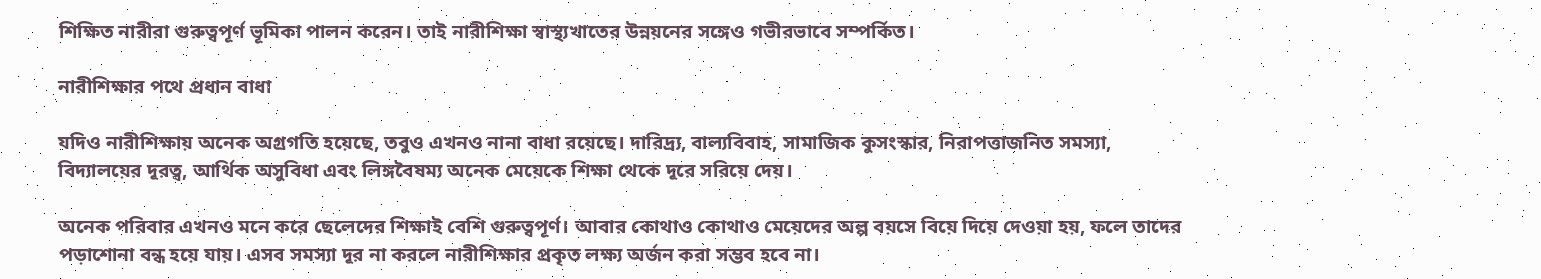শিক্ষিত নারীরা গুরুত্বপূর্ণ ভূমিকা পালন করেন। তাই নারীশিক্ষা স্বাস্থ্যখাতের উন্নয়নের সঙ্গেও গভীরভাবে সম্পর্কিত।

নারীশিক্ষার পথে প্রধান বাধা

যদিও নারীশিক্ষায় অনেক অগ্রগতি হয়েছে, তবুও এখনও নানা বাধা রয়েছে। দারিদ্র্য, বাল্যবিবাহ, সামাজিক কুসংস্কার, নিরাপত্তাজনিত সমস্যা, বিদ্যালয়ের দূরত্ব, আর্থিক অসুবিধা এবং লিঙ্গবৈষম্য অনেক মেয়েকে শিক্ষা থেকে দূরে সরিয়ে দেয়।

অনেক পরিবার এখনও মনে করে ছেলেদের শিক্ষাই বেশি গুরুত্বপূর্ণ। আবার কোথাও কোথাও মেয়েদের অল্প বয়সে বিয়ে দিয়ে দেওয়া হয়, ফলে তাদের পড়াশোনা বন্ধ হয়ে যায়। এসব সমস্যা দূর না করলে নারীশিক্ষার প্রকৃত লক্ষ্য অর্জন করা সম্ভব হবে না।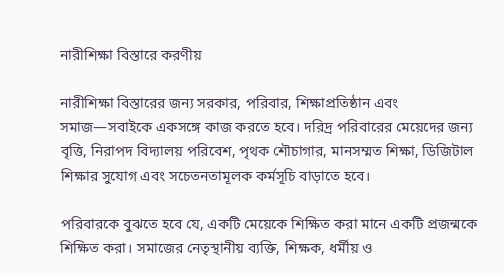নারীশিক্ষা বিস্তারে করণীয়

নারীশিক্ষা বিস্তারের জন্য সরকার, পরিবার, শিক্ষাপ্রতিষ্ঠান এবং সমাজ—সবাইকে একসঙ্গে কাজ করতে হবে। দরিদ্র পরিবারের মেয়েদের জন্য বৃত্তি, নিরাপদ বিদ্যালয় পরিবেশ, পৃথক শৌচাগার, মানসম্মত শিক্ষা, ডিজিটাল শিক্ষার সুযোগ এবং সচেতনতামূলক কর্মসূচি বাড়াতে হবে।

পরিবারকে বুঝতে হবে যে, একটি মেয়েকে শিক্ষিত করা মানে একটি প্রজন্মকে শিক্ষিত করা। সমাজের নেতৃস্থানীয় ব্যক্তি, শিক্ষক, ধর্মীয় ও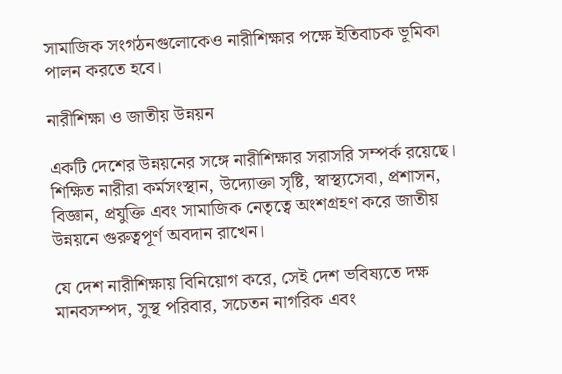সামাজিক সংগঠনগুলোকেও নারীশিক্ষার পক্ষে ইতিবাচক ভূমিকা পালন করতে হবে।

নারীশিক্ষা ও জাতীয় উন্নয়ন

একটি দেশের উন্নয়নের সঙ্গে নারীশিক্ষার সরাসরি সম্পর্ক রয়েছে। শিক্ষিত নারীরা কর্মসংস্থান, উদ্যোক্তা সৃষ্টি, স্বাস্থ্যসেবা, প্রশাসন, বিজ্ঞান, প্রযুক্তি এবং সামাজিক নেতৃত্বে অংশগ্রহণ করে জাতীয় উন্নয়নে গুরুত্বপূর্ণ অবদান রাখেন।

যে দেশ নারীশিক্ষায় বিনিয়োগ করে, সেই দেশ ভবিষ্যতে দক্ষ মানবসম্পদ, সুস্থ পরিবার, সচেতন নাগরিক এবং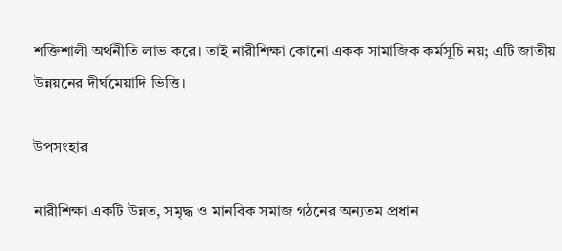শক্তিশালী অর্থনীতি লাভ করে। তাই নারীশিক্ষা কোনো একক সামাজিক কর্মসূচি নয়; এটি জাতীয় উন্নয়নের দীর্ঘমেয়াদি ভিত্তি।

উপসংহার

নারীশিক্ষা একটি উন্নত, সমৃদ্ধ ও মানবিক সমাজ গঠনের অন্যতম প্রধান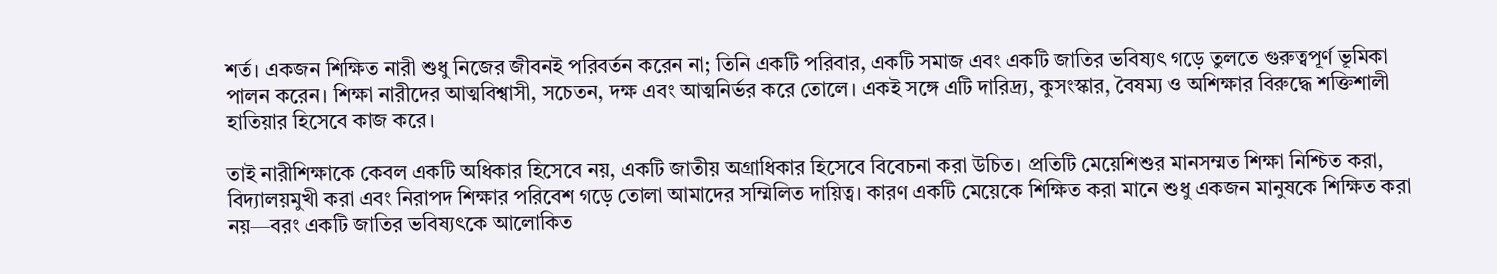শর্ত। একজন শিক্ষিত নারী শুধু নিজের জীবনই পরিবর্তন করেন না; তিনি একটি পরিবার, একটি সমাজ এবং একটি জাতির ভবিষ্যৎ গড়ে তুলতে গুরুত্বপূর্ণ ভূমিকা পালন করেন। শিক্ষা নারীদের আত্মবিশ্বাসী, সচেতন, দক্ষ এবং আত্মনির্ভর করে তোলে। একই সঙ্গে এটি দারিদ্র্য, কুসংস্কার, বৈষম্য ও অশিক্ষার বিরুদ্ধে শক্তিশালী হাতিয়ার হিসেবে কাজ করে।

তাই নারীশিক্ষাকে কেবল একটি অধিকার হিসেবে নয়, একটি জাতীয় অগ্রাধিকার হিসেবে বিবেচনা করা উচিত। প্রতিটি মেয়েশিশুর মানসম্মত শিক্ষা নিশ্চিত করা, বিদ্যালয়মুখী করা এবং নিরাপদ শিক্ষার পরিবেশ গড়ে তোলা আমাদের সম্মিলিত দায়িত্ব। কারণ একটি মেয়েকে শিক্ষিত করা মানে শুধু একজন মানুষকে শিক্ষিত করা নয়—বরং একটি জাতির ভবিষ্যৎকে আলোকিত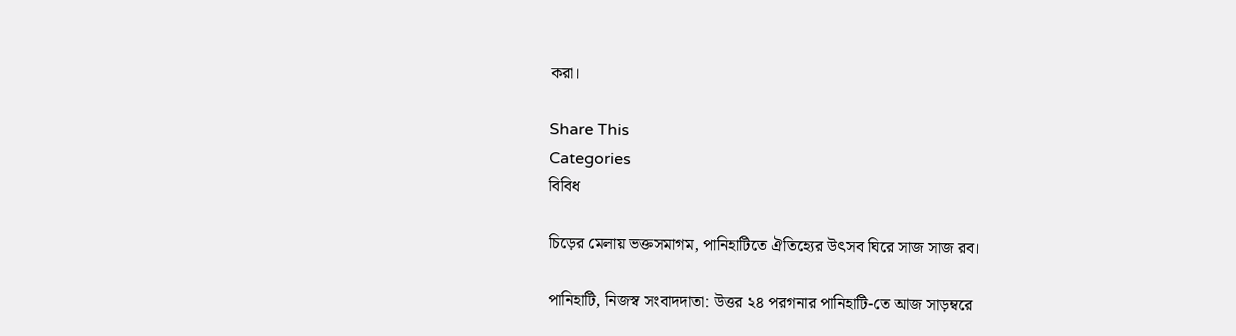করা।

Share This
Categories
বিবিধ

চিড়ের মেলায় ভক্তসমাগম, পানিহাটিতে ঐতিহ্যের উৎসব ঘিরে সাজ সাজ রব।

পানিহাটি, নিজস্ব সংবাদদাতা: উত্তর ২৪ পরগনার পানিহাটি-তে আজ সাড়ম্বরে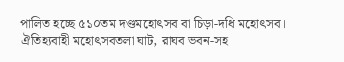পালিত হচ্ছে ৫১০তম দণ্ডমহোৎসব বা চিড়া-দধি মহোৎসব। ঐতিহ্যবাহী মহোৎসবতলা ঘাট, রাঘব ভবন-সহ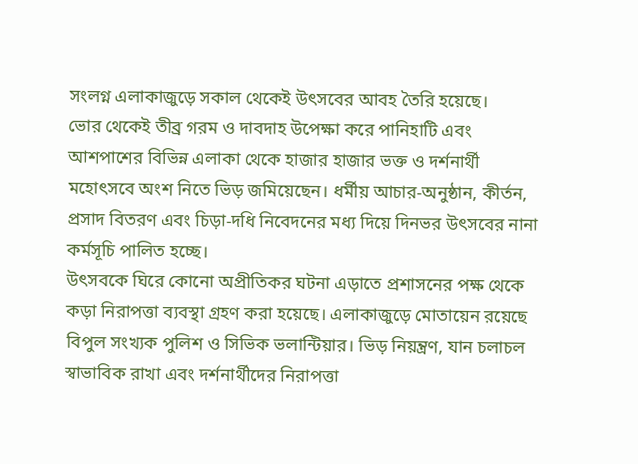সংলগ্ন এলাকাজুড়ে সকাল থেকেই উৎসবের আবহ তৈরি হয়েছে।
ভোর থেকেই তীব্র গরম ও দাবদাহ উপেক্ষা করে পানিহাটি এবং আশপাশের বিভিন্ন এলাকা থেকে হাজার হাজার ভক্ত ও দর্শনার্থী মহোৎসবে অংশ নিতে ভিড় জমিয়েছেন। ধর্মীয় আচার-অনুষ্ঠান, কীর্তন, প্রসাদ বিতরণ এবং চিড়া-দধি নিবেদনের মধ্য দিয়ে দিনভর উৎসবের নানা কর্মসূচি পালিত হচ্ছে।
উৎসবকে ঘিরে কোনো অপ্রীতিকর ঘটনা এড়াতে প্রশাসনের পক্ষ থেকে কড়া নিরাপত্তা ব্যবস্থা গ্রহণ করা হয়েছে। এলাকাজুড়ে মোতায়েন রয়েছে বিপুল সংখ্যক পুলিশ ও সিভিক ভলান্টিয়ার। ভিড় নিয়ন্ত্রণ, যান চলাচল স্বাভাবিক রাখা এবং দর্শনার্থীদের নিরাপত্তা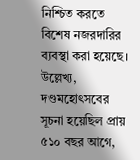নিশ্চিত করতে বিশেষ নজরদারির ব্যবস্থা করা হয়েছে।
উল্লেখ্য, দণ্ডমহোৎসবের সূচনা হয়েছিল প্রায় ৫১০ বছর আগে,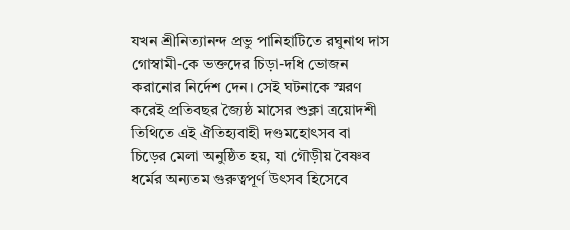যখন শ্রীনিত্যানন্দ প্রভু পানিহাটিতে রঘুনাথ দাস গোস্বামী-কে ভক্তদের চিড়া-দধি ভোজন করানোর নির্দেশ দেন। সেই ঘটনাকে স্মরণ করেই প্রতিবছর জ্যৈষ্ঠ মাসের শুক্লা ত্রয়োদশী তিথিতে এই ঐতিহ্যবাহী দণ্ডমহোৎসব বা চিড়ের মেলা অনুষ্ঠিত হয়, যা গৌড়ীয় বৈষ্ণব ধর্মের অন্যতম গুরুত্বপূর্ণ উৎসব হিসেবে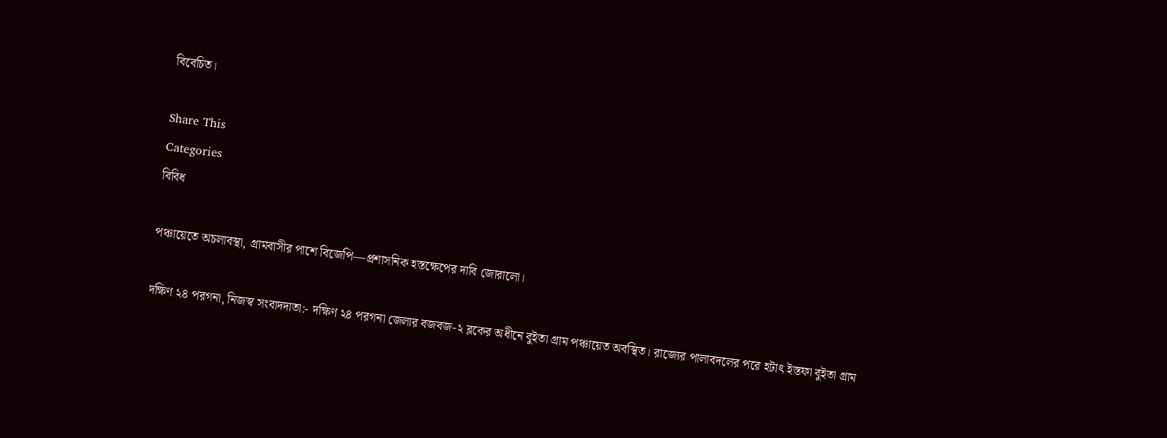বিবেচিত।

Share This
Categories
বিবিধ

পঞ্চায়েতে অচলাবস্থা, গ্রামবাসীর পাশে বিজেপি—প্রশাসনিক হস্তক্ষেপের দাবি জোরালো।

দক্ষিণ ২৪ পরগনা, নিজস্ব সংবাদদাতা:- দক্ষিণ ২৪ পরগনা জেলার বজবজ-২ ব্লকের অধীনে বুইতা গ্রাম পঞ্চায়েত অবস্থিত। রাজ্যের পালাবদলের পরে হটাৎ ইস্তফা বুইতা গ্রাম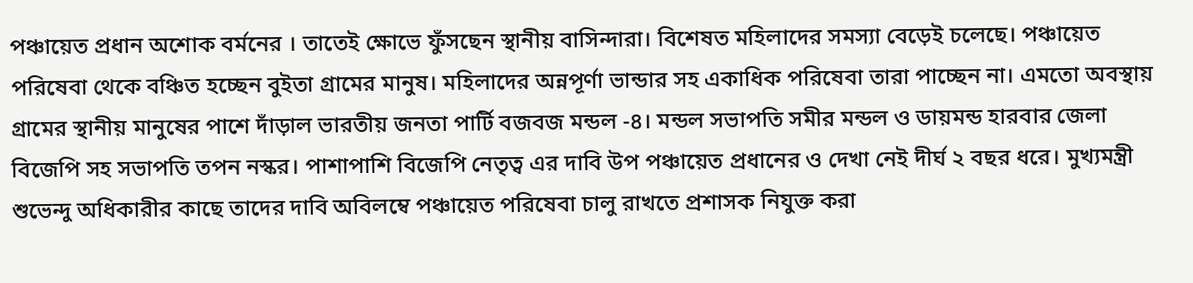পঞ্চায়েত প্রধান অশোক বর্মনের । তাতেই ক্ষোভে ফুঁসছেন স্থানীয় বাসিন্দারা। বিশেষত মহিলাদের সমস্যা বেড়েই চলেছে। পঞ্চায়েত পরিষেবা থেকে বঞ্চিত হচ্ছেন বুইতা গ্রামের মানুষ। মহিলাদের অন্নপূর্ণা ভান্ডার সহ একাধিক পরিষেবা তারা পাচ্ছেন না। এমতো অবস্থায় গ্রামের স্থানীয় মানুষের পাশে দাঁড়াল ভারতীয় জনতা পার্টি বজবজ মন্ডল -৪। মন্ডল সভাপতি সমীর মন্ডল ও ডায়মন্ড হারবার জেলা বিজেপি সহ সভাপতি তপন নস্কর। পাশাপাশি বিজেপি নেতৃত্ব এর দাবি উপ পঞ্চায়েত প্রধানের ও দেখা নেই দীর্ঘ ২ বছর ধরে। মুখ্যমন্ত্রী শুভেন্দু অধিকারীর কাছে তাদের দাবি অবিলম্বে পঞ্চায়েত পরিষেবা চালু রাখতে প্রশাসক নিযুক্ত করা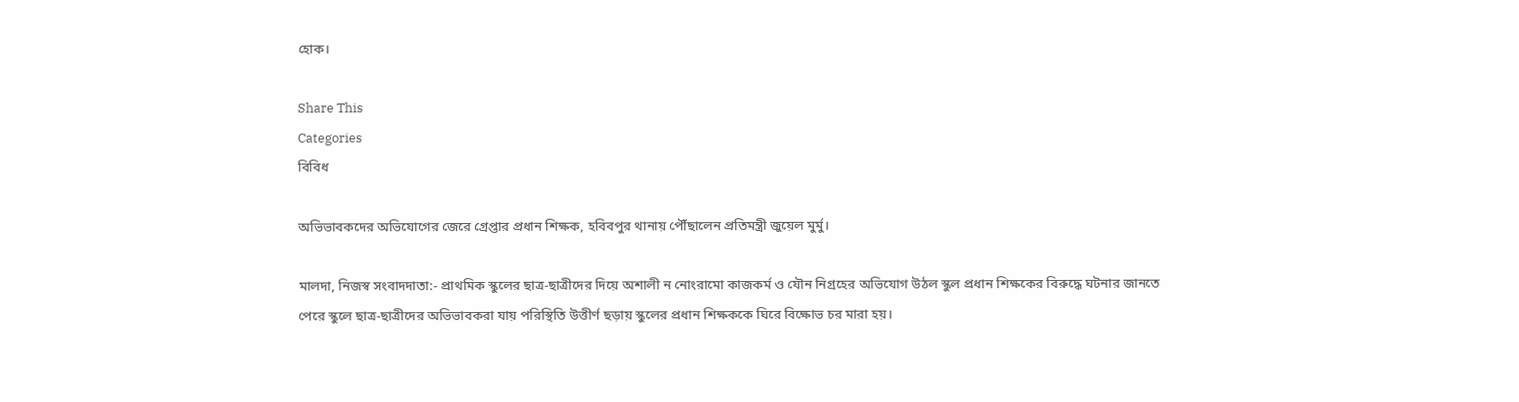হোক।

Share This
Categories
বিবিধ

অভিভাবকদের অভিযোগের জেরে গ্রেপ্তার প্রধান শিক্ষক, হবিবপুর থানায় পৌঁছালেন প্রতিমন্ত্রী জুয়েল মুর্মু।

মালদা, নিজস্ব সংবাদদাতা:- প্রাথমিক স্কুলের ছাত্র-ছাত্রীদের দিয়ে অশালী ন নোংরামো কাজকর্ম ও যৌন নিগ্রহের অভিযোগ উঠল স্কুল প্রধান শিক্ষকের বিরুদ্ধে ঘটনার জানতে পেরে স্কুলে ছাত্র-ছাত্রীদের অভিভাবকরা যায় পরিস্থিতি উত্তীর্ণ ছড়ায় স্কুলের প্রধান শিক্ষককে ঘিরে বিক্ষোভ চর মারা হয়।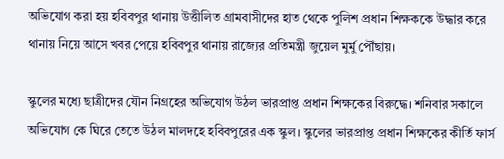অভিযোগ করা হয় হবিবপুর থানায় উত্তীলিত গ্রামবাসীদের হাত থেকে পুলিশ প্রধান শিক্ষককে উদ্ধার করে থানায় নিয়ে আসে খবর পেয়ে হবিবপুর থানায় রাজ্যের প্রতিমন্ত্রী জুয়েল মুর্মু পৌঁছায়।

স্কুলের মধ্যে ছাত্রীদের যৌন নিগ্রহের অভিযোগ উঠল ভারপ্রাপ্ত প্রধান শিক্ষকের বিরুদ্ধে। শনিবার সকালে অভিযোগ কে ঘিরে তেতে উঠল মালদহে হবিবপুরের এক স্কুল। স্কুলের ভারপ্রাপ্ত প্রধান শিক্ষকের কীর্তি ফার্স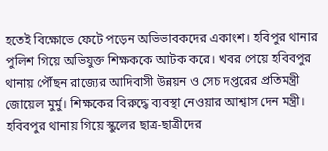হতেই বিক্ষোভে ফেটে পড়েন অভিভাবকদের একাংশ। হবিপুর থানার পুলিশ গিয়ে অভিযুক্ত শিক্ষককে আটক করে। খবর পেয়ে হবিবপুর থানায় পৌঁছন রাজ্যের আদিবাসী উন্নয়ন ও সেচ দপ্তরের প্রতিমন্ত্রী জোয়েল মুর্মু। শিক্ষকের বিরুদ্ধে ব্যবস্থা নেওয়ার আশ্বাস দেন মন্ত্রী।
হবিবপুর থানায় গিয়ে স্কুলের ছাত্র-ছাত্রীদের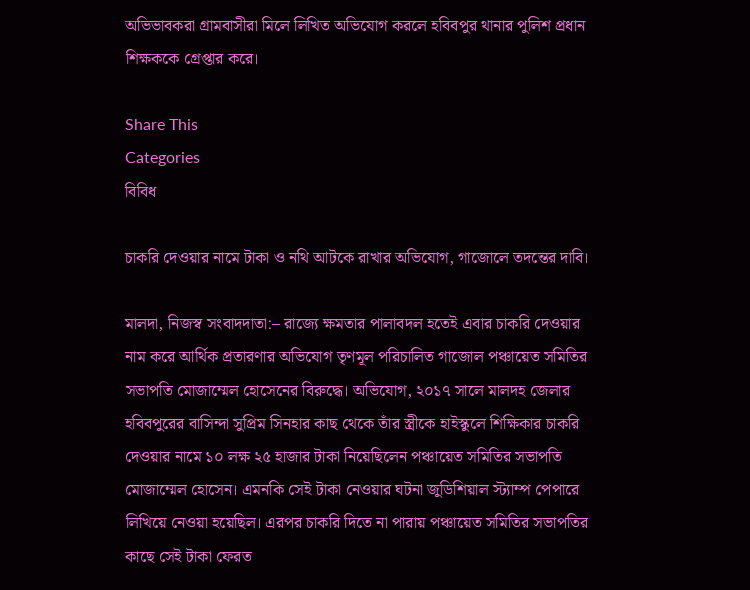অভিভাবকরা গ্রামবাসীরা মিলে লিখিত অভিযোগ করলে হবিবপুর থানার পুলিশ প্রধান শিক্ষককে গ্রেপ্তার করে।

Share This
Categories
বিবিধ

চাকরি দেওয়ার নামে টাকা ও নথি আটকে রাখার অভিযোগ, গাজোলে তদন্তের দাবি।

মালদা, নিজস্ব সংবাদদাতা:– রাজ্যে ক্ষমতার পালাবদল হতেই এবার চাকরি দেওয়ার নাম করে আর্থিক প্রতারণার অভিযোগ তৃণমূল পরিচালিত গাজোল পঞ্চায়েত সমিতির সভাপতি মোজাম্মেল হোসেনের বিরুদ্ধে। অভিযোগ, ২০১৭ সালে মালদহ জেলার হবিবপুরের বাসিন্দা সুপ্রিম সিনহার কাছ থেকে তাঁর স্ত্রীকে হাইস্কুলে শিক্ষিকার চাকরি দেওয়ার নামে ১০ লক্ষ ২৫ হাজার টাকা নিয়েছিলেন পঞ্চায়েত সমিতির সভাপতি মোজাম্মেল হোসেন। এমনকি সেই টাকা নেওয়ার ঘটনা জুডিশিয়াল স্ট্যাম্প পেপারে লিখিয়ে নেওয়া হয়েছিল। এরপর চাকরি দিতে না পারায় পঞ্চায়েত সমিতির সভাপতির কাছে সেই টাকা ফেরত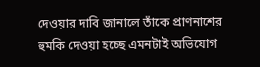দেওয়ার দাবি জানালে তাঁকে প্রাণনাশের হুমকি দেওয়া হচ্ছে এমনটাই অভিযোগ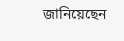জানিয়েছেন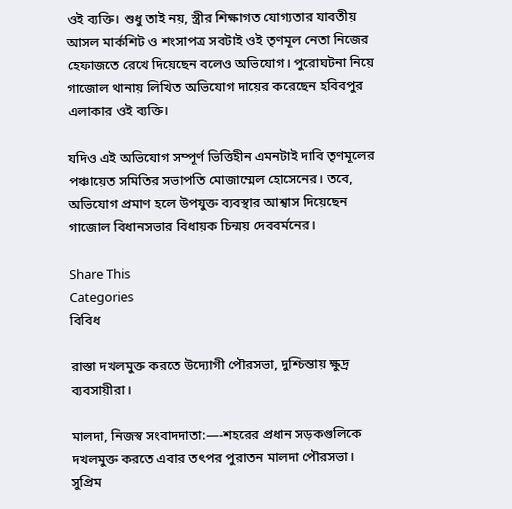ওই ব্যক্তি। শুধু তাই নয়, স্ত্রীর শিক্ষাগত যোগ্যতার যাবতীয় আসল মার্কশিট ও শংসাপত্র সবটাই ওই তৃণমূল নেতা নিজের হেফাজতে রেখে দিয়েছেন বলেও অভিযোগ। পুরোঘটনা নিয়ে গাজোল থানায় লিখিত অভিযোগ দায়ের করেছেন হবিবপুর এলাকার ওই ব্যক্তি।

যদিও এই অভিযোগ সম্পূর্ণ ভিত্তিহীন এমনটাই দাবি তৃণমূলের পঞ্চায়েত সমিতির সভাপতি মোজাম্মেল হোসেনের। তবে, অভিযোগ প্রমাণ হলে উপযুক্ত ব্যবস্থার আশ্বাস দিয়েছেন গাজোল বিধানসভার বিধায়ক চিন্ময় দেববর্মনের।

Share This
Categories
বিবিধ

রাস্তা দখলমুক্ত করতে উদ্যোগী পৌরসভা, দুশ্চিন্তায় ক্ষুদ্র ব্যবসায়ীরা।

মালদা, নিজস্ব সংবাদদাতা:—-শহরের প্রধান সড়কগুলিকে দখলমুক্ত করতে এবার তৎপর পুরাতন মালদা পৌরসভা। সুপ্রিম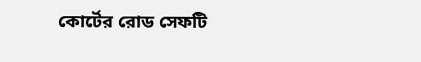কোর্টের রোড সেফটি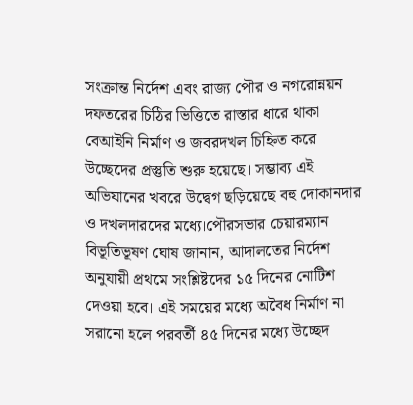সংক্রান্ত নির্দেশ এবং রাজ্য পৌর ও নগরোন্নয়ন দফতরের চিঠির ভিত্তিতে রাস্তার ধারে থাকা বেআইনি নির্মাণ ও জবরদখল চিহ্নিত করে উচ্ছেদের প্রস্তুতি শুরু হয়েছে। সম্ভাব্য এই অভিযানের খবরে উদ্বেগ ছড়িয়েছে বহু দোকানদার ও দখলদারদের মধ্যে।পৌরসভার চেয়ারম্যান বিভূতিভূষণ ঘোষ জানান, আদালতের নির্দেশ অনুযায়ী প্রথমে সংশ্লিষ্টদের ১৫ দিনের নোটিশ দেওয়া হবে। এই সময়ের মধ্যে অবৈধ নির্মাণ না সরানো হলে পরবর্তী ৪৫ দিনের মধ্যে উচ্ছেদ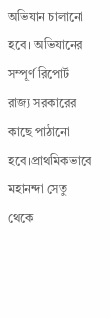অভিযান চালানো হবে। অভিযানের সম্পূর্ণ রিপোর্ট রাজ্য সরকারের কাছে পাঠানো হবে।প্রাথমিকভাবে মহানন্দা সেতু থেকে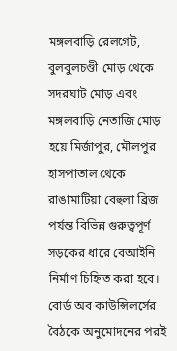মঙ্গলবাড়ি রেলগেট, বুলবুলচণ্ডী মোড় থেকে সদরঘাট মোড় এবং মঙ্গলবাড়ি নেতাজি মোড় হয়ে মির্জাপুর, মৌলপুর হাসপাতাল থেকে রাঙামাটিয়া বেহুলা ব্রিজ পর্যন্ত বিভিন্ন গুরুত্বপূর্ণ সড়কের ধারে বেআইনি নির্মাণ চিহ্নিত করা হবে। বোর্ড অব কাউন্সিলর্সের বৈঠকে অনুমোদনের পরই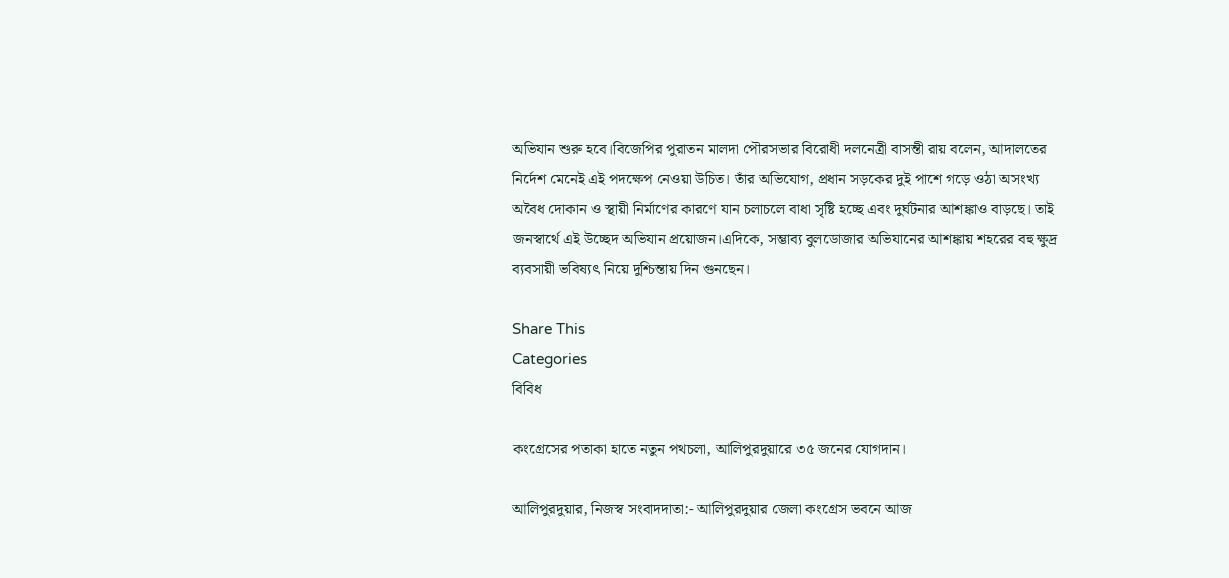অভিযান শুরু হবে।বিজেপির পুরাতন মালদা পৌরসভার বিরোধী দলনেত্রী বাসন্তী রায় বলেন, আদালতের নির্দেশ মেনেই এই পদক্ষেপ নেওয়া উচিত। তাঁর অভিযোগ, প্রধান সড়কের দুই পাশে গড়ে ওঠা অসংখ্য অবৈধ দোকান ও স্থায়ী নির্মাণের কারণে যান চলাচলে বাধা সৃষ্টি হচ্ছে এবং দুর্ঘটনার আশঙ্কাও বাড়ছে। তাই জনস্বার্থে এই উচ্ছেদ অভিযান প্রয়োজন।এদিকে, সম্ভাব্য বুলডোজার অভিযানের আশঙ্কায় শহরের বহু ক্ষুদ্র ব্যবসায়ী ভবিষ্যৎ নিয়ে দুশ্চিন্তায় দিন গুনছেন।

Share This
Categories
বিবিধ

কংগ্রেসের পতাকা হাতে নতুন পথচলা, আলিপুরদুয়ারে ৩৫ জনের যোগদান।

আলিপুরদুয়ার, নিজস্ব সংবাদদাতা:- আলিপুরদুয়ার জেলা কংগ্রেস ভবনে আজ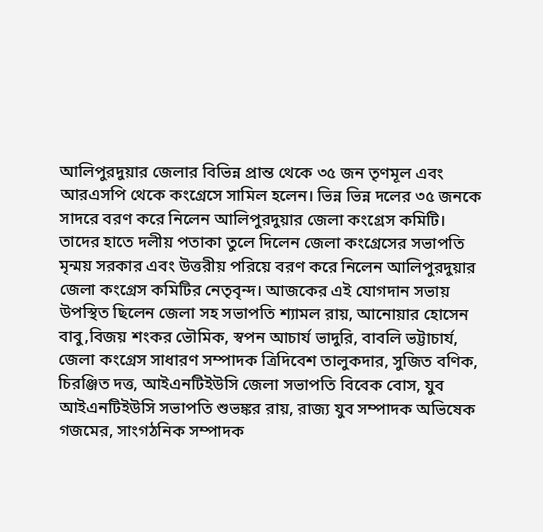আলিপুরদুয়ার জেলার বিভিন্ন প্রান্ত থেকে ৩৫ জন তৃণমূল এবং আরএসপি থেকে কংগ্রেসে সামিল হলেন। ভিন্ন ভিন্ন দলের ৩৫ জনকে সাদরে বরণ করে নিলেন আলিপুরদুয়ার জেলা কংগ্রেস কমিটি। তাদের হাতে দলীয় পতাকা তুলে দিলেন জেলা কংগ্রেসের সভাপতি মৃন্ময় সরকার এবং উত্তরীয় পরিয়ে বরণ করে নিলেন আলিপুরদুয়ার জেলা কংগ্রেস কমিটির নেতৃবৃন্দ। আজকের এই যোগদান সভায় উপস্থিত ছিলেন জেলা সহ সভাপতি শ্যামল রায়, আনোয়ার হোসেন বাবু,বিজয় শংকর ভৌমিক, স্বপন আচার্য ভাদুরি, বাবলি ভট্টাচার্য, জেলা কংগ্রেস সাধারণ সম্পাদক ত্রিদিবেশ তালুকদার, সুজিত বণিক, চিরঞ্জিত দত্ত, আইএনটিইউসি জেলা সভাপতি বিবেক বোস, যুব আইএনটিইউসি সভাপতি শুভঙ্কর রায়, রাজ্য যুব সম্পাদক অভিষেক গজমের, সাংগঠনিক সম্পাদক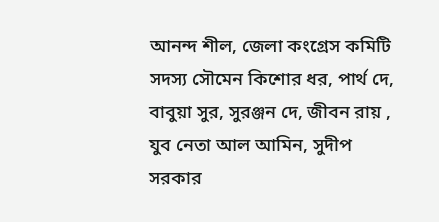আনন্দ শীল, জেলা কংগ্রেস কমিটি সদস্য সৌমেন কিশোর ধর, পার্থ দে, বাবুয়া সুর, সুরঞ্জন দে, জীবন রায় , যুব নেতা আল আমিন, সুদীপ সরকার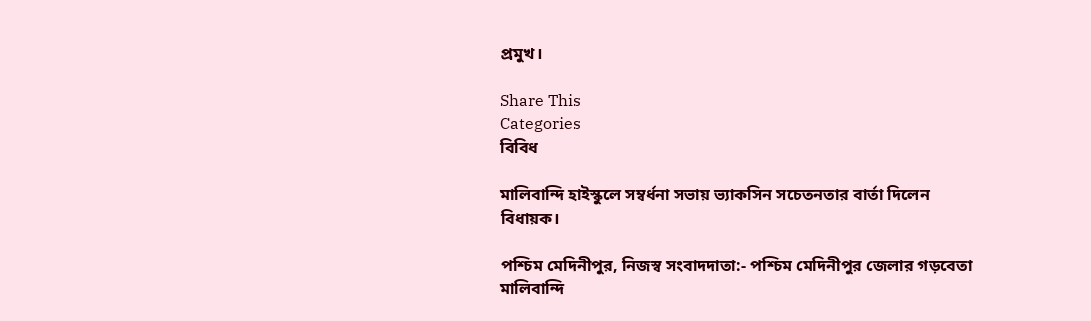প্রমুখ।

Share This
Categories
বিবিধ

মালিবান্দি হাইস্কুলে সম্বর্ধনা সভায় ভ্যাকসিন সচেতনতার বার্তা দিলেন বিধায়ক।

পশ্চিম মেদিনীপুর, নিজস্ব সংবাদদাতা:- পশ্চিম মেদিনীপুর জেলার গড়বেতা মালিবান্দি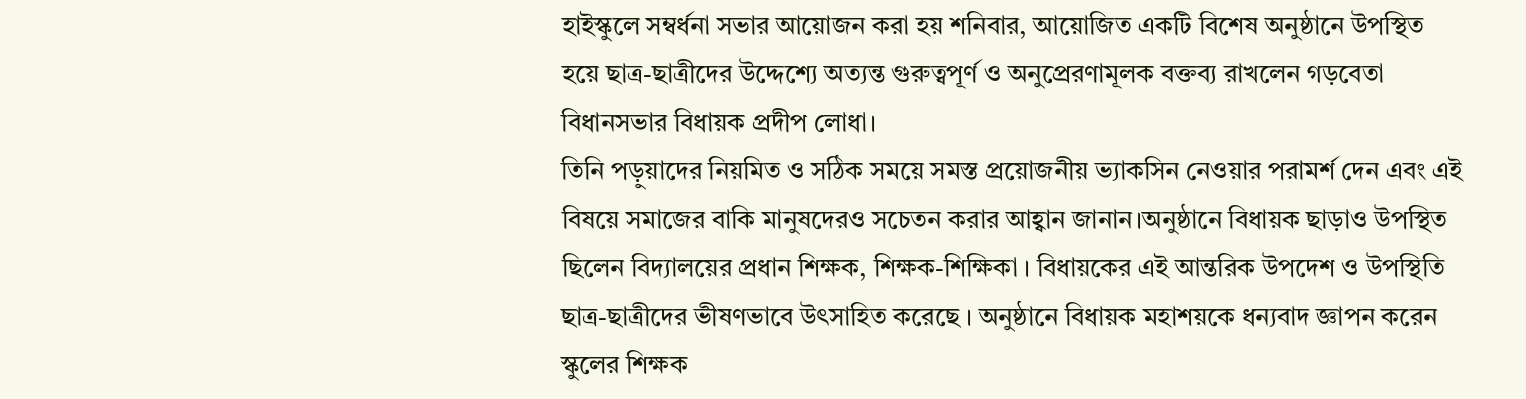হাইস্কুলে সম্বর্ধনা সভার আয়োজন করা হয় শনিবার, আয়োজিত একটি বিশেষ অনুষ্ঠানে উপস্থিত হয়ে ছাত্র-ছাত্রীদের উদ্দেশ্যে অত্যন্ত গুরুত্বপূর্ণ ও অনুপ্রেরণামূলক বক্তব্য রাখলেন গড়বেতা বিধানসভার বিধায়ক প্রদীপ লোধা।
তিনি পড়ুয়াদের নিয়মিত ও সঠিক সময়ে সমস্ত প্রয়োজনীয় ভ্যাকসিন নেওয়ার পরামর্শ দেন এবং এই বিষয়ে সমাজের বাকি মানুষদেরও সচেতন করার আহ্বান জানান।অনুষ্ঠানে বিধায়ক ছাড়াও উপস্থিত ছিলেন বিদ্যালয়ের প্রধান শিক্ষক, শিক্ষক-শিক্ষিকা । বিধায়কের এই আন্তরিক উপদেশ ও উপস্থিতি ছাত্র-ছাত্রীদের ভীষণভাবে উৎসাহিত করেছে । অনুষ্ঠানে বিধায়ক মহাশয়কে ধন্যবাদ জ্ঞাপন করেন স্কুলের শিক্ষক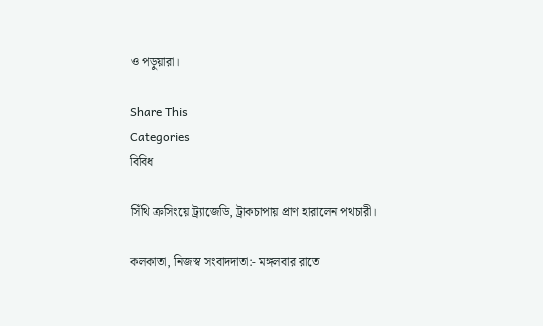ও পড়ুয়ারা।

Share This
Categories
বিবিধ

সিঁথি ক্রসিংয়ে ট্র্যাজেডি, ট্রাকচাপায় প্রাণ হারালেন পথচারী।

কলকাতা, নিজস্ব সংবাদদাতা:- মঙ্গলবার রাতে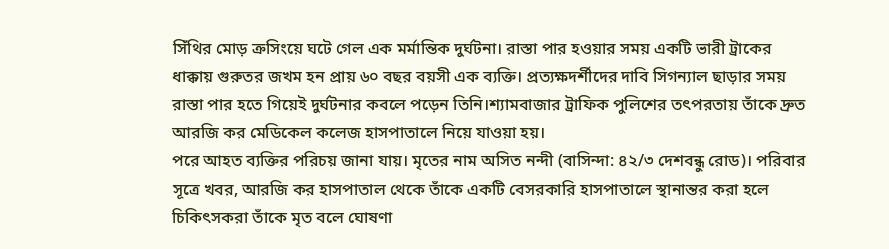সিঁথির মোড় ক্রসিংয়ে ঘটে গেল এক মর্মান্তিক দুর্ঘটনা। রাস্তা পার হওয়ার সময় একটি ভারী ট্রাকের ধাক্কায় গুরুতর জখম হন প্রায় ৬০ বছর বয়সী এক ব্যক্তি। প্রত্যক্ষদর্শীদের দাবি সিগন্যাল ছাড়ার সময় রাস্তা পার হতে গিয়েই দুর্ঘটনার কবলে পড়েন তিনি।শ্যামবাজার ট্রাফিক পুলিশের তৎপরতায় তাঁকে দ্রুত আরজি কর মেডিকেল কলেজ হাসপাতালে নিয়ে যাওয়া হয়।
পরে আহত ব্যক্তির পরিচয় জানা যায়। মৃতের নাম অসিত নন্দী (বাসিন্দা: ৪২/৩ দেশবন্ধু রোড)। পরিবার সূত্রে খবর, আরজি কর হাসপাতাল থেকে তাঁকে একটি বেসরকারি হাসপাতালে স্থানান্তর করা হলে চিকিৎসকরা তাঁকে মৃত বলে ঘোষণা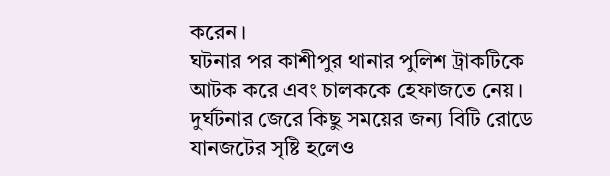করেন।
ঘটনার পর কাশীপুর থানার পুলিশ ট্রাকটিকে আটক করে এবং চালককে হেফাজতে নেয়। দুর্ঘটনার জেরে কিছু সময়ের জন্য বিটি রোডে যানজটের সৃষ্টি হলেও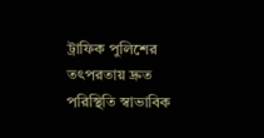ট্রাফিক পুলিশের তৎপরতায় দ্রুত পরিস্থিতি স্বাভাবিক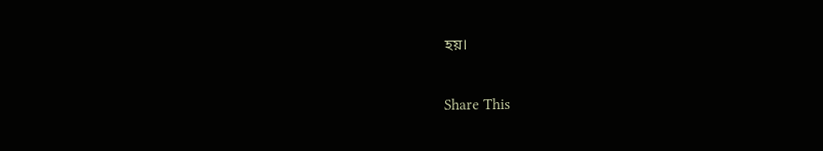হয়।

Share This